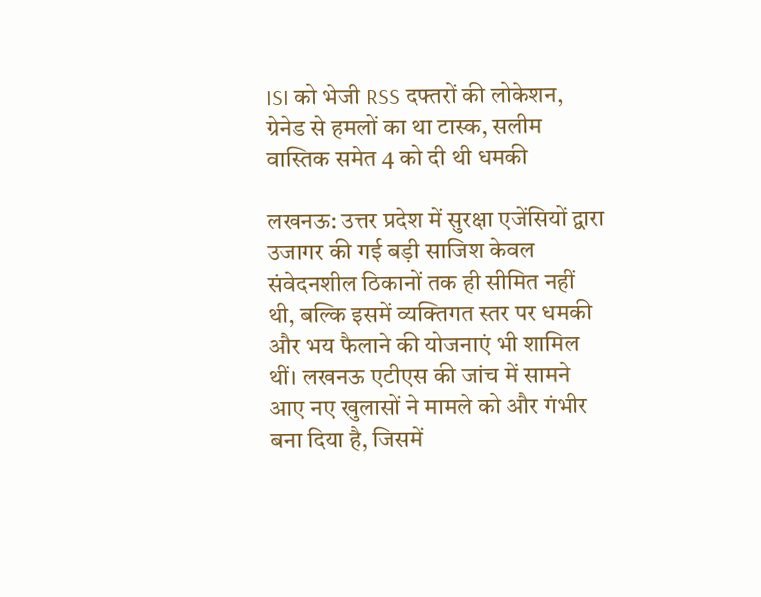ISI को भेजी RSS दफ्तरों की लोकेशन, ग्रेनेड से हमलों का था टास्क, सलीम वास्तिक समेत 4 को दी थी धमकी

लखनऊ: उत्तर प्रदेश में सुरक्षा एजेंसियों द्वारा उजागर की गई बड़ी साजिश केवल संवेदनशील ठिकानों तक ही सीमित नहीं थी, बल्कि इसमें व्यक्तिगत स्तर पर धमकी और भय फैलाने की योजनाएं भी शामिल थीं। लखनऊ एटीएस की जांच में सामने आए नए खुलासों ने मामले को और गंभीर बना दिया है, जिसमें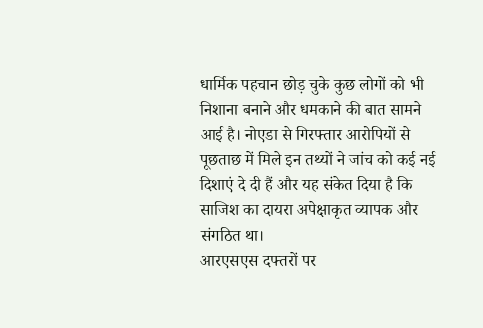धार्मिक पहचान छोड़ चुके कुछ लोगों को भी निशाना बनाने और धमकाने की बात सामने आई है। नोएडा से गिरफ्तार आरोपियों से पूछताछ में मिले इन तथ्यों ने जांच को कई नई दिशाएं दे दी हैं और यह संकेत दिया है कि साजिश का दायरा अपेक्षाकृत व्यापक और संगठित था।
आरएसएस दफ्तरों पर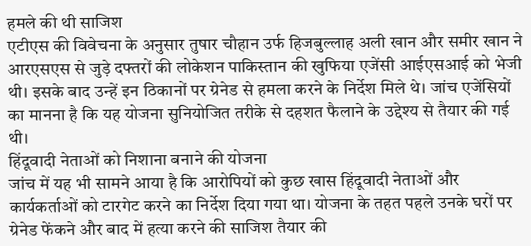हमले की थी साजिश
एटीएस की विवेचना के अनुसार तुषार चौहान उर्फ हिजबुल्लाह अली खान और समीर खान ने आरएसएस से जुड़े दफ्तरों की लोकेशन पाकिस्तान की खुफिया एजेंसी आईएसआई को भेजी थी। इसके बाद उन्हें इन ठिकानों पर ग्रेनेड से हमला करने के निर्देश मिले थे। जांच एजेंसियों का मानना है कि यह योजना सुनियोजित तरीके से दहशत फैलाने के उद्देश्य से तैयार की गई थी।
हिंदूवादी नेताओं को निशाना बनाने की योजना
जांच में यह भी सामने आया है कि आरोपियों को कुछ खास हिंदूवादी नेताओं और कार्यकर्ताओं को टारगेट करने का निर्देश दिया गया था। योजना के तहत पहले उनके घरों पर ग्रेनेड फेंकने और बाद में हत्या करने की साजिश तैयार की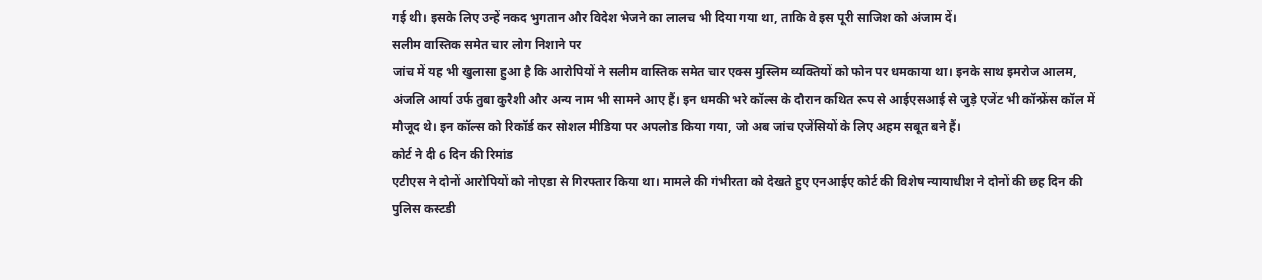गई थी। इसके लिए उन्हें नकद भुगतान और विदेश भेजने का लालच भी दिया गया था, ताकि वे इस पूरी साजिश को अंजाम दें।
सलीम वास्तिक समेत चार लोग निशाने पर
जांच में यह भी खुलासा हुआ है कि आरोपियों ने सलीम वास्तिक समेत चार एक्स मुस्लिम व्यक्तियों को फोन पर धमकाया था। इनके साथ इमरोज आलम, अंजलि आर्या उर्फ तुबा कुरैशी और अन्य नाम भी सामने आए हैं। इन धमकी भरे कॉल्स के दौरान कथित रूप से आईएसआई से जुड़े एजेंट भी कॉन्फ्रेंस कॉल में मौजूद थे। इन कॉल्स को रिकॉर्ड कर सोशल मीडिया पर अपलोड किया गया, जो अब जांच एजेंसियों के लिए अहम सबूत बने हैं।
कोर्ट ने दी 6 दिन की रिमांड
एटीएस ने दोनों आरोपियों को नोएडा से गिरफ्तार किया था। मामले की गंभीरता को देखते हुए एनआईए कोर्ट की विशेष न्यायाधीश ने दोनों की छह दिन की पुलिस कस्टडी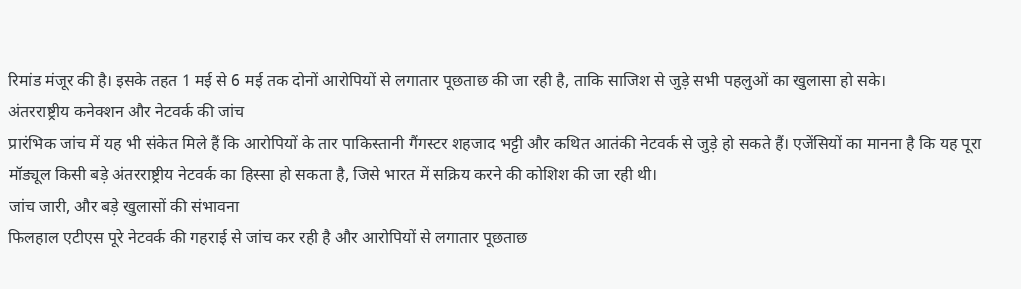रिमांड मंजूर की है। इसके तहत 1 मई से 6 मई तक दोनों आरोपियों से लगातार पूछताछ की जा रही है, ताकि साजिश से जुड़े सभी पहलुओं का खुलासा हो सके।
अंतरराष्ट्रीय कनेक्शन और नेटवर्क की जांच
प्रारंभिक जांच में यह भी संकेत मिले हैं कि आरोपियों के तार पाकिस्तानी गैंगस्टर शहजाद भट्टी और कथित आतंकी नेटवर्क से जुड़े हो सकते हैं। एजेंसियों का मानना है कि यह पूरा मॉड्यूल किसी बड़े अंतरराष्ट्रीय नेटवर्क का हिस्सा हो सकता है, जिसे भारत में सक्रिय करने की कोशिश की जा रही थी।
जांच जारी, और बड़े खुलासों की संभावना
फिलहाल एटीएस पूरे नेटवर्क की गहराई से जांच कर रही है और आरोपियों से लगातार पूछताछ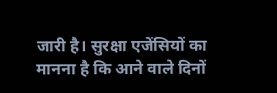जारी है। सुरक्षा एजेंसियों का मानना है कि आने वाले दिनों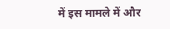में इस मामले में और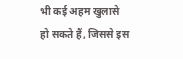भी कई अहम खुलासे हो सकते हैं, जिससे इस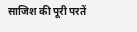साजिश की पूरी परतें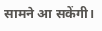सामने आ सकेंगी।